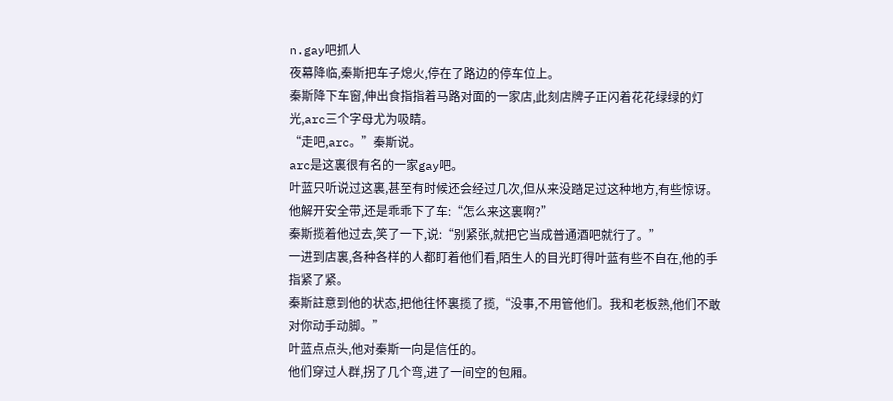n.gay吧抓人
夜幕降临,秦斯把车子熄火,停在了路边的停车位上。
秦斯降下车窗,伸出食指指着马路对面的一家店,此刻店牌子正闪着花花绿绿的灯光,arc三个字母尤为吸睛。
“走吧,arc。”秦斯说。
arc是这裏很有名的一家gay吧。
叶蓝只听说过这裏,甚至有时候还会经过几次,但从来没踏足过这种地方,有些惊讶。
他解开安全带,还是乖乖下了车:“怎么来这裏啊?”
秦斯揽着他过去,笑了一下,说:“别紧张,就把它当成普通酒吧就行了。”
一进到店裏,各种各样的人都盯着他们看,陌生人的目光盯得叶蓝有些不自在,他的手指紧了紧。
秦斯註意到他的状态,把他往怀裏揽了揽,“没事,不用管他们。我和老板熟,他们不敢对你动手动脚。”
叶蓝点点头,他对秦斯一向是信任的。
他们穿过人群,拐了几个弯,进了一间空的包厢。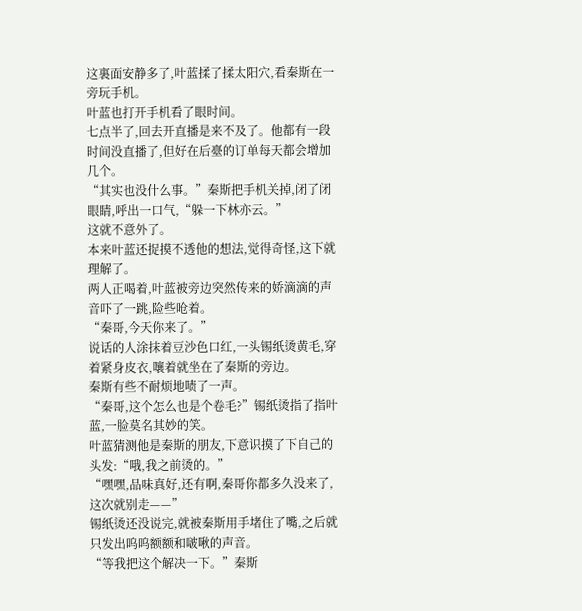这裏面安静多了,叶蓝揉了揉太阳穴,看秦斯在一旁玩手机。
叶蓝也打开手机看了眼时间。
七点半了,回去开直播是来不及了。他都有一段时间没直播了,但好在后臺的订单每天都会增加几个。
“其实也没什么事。”秦斯把手机关掉,闭了闭眼睛,呼出一口气,“躲一下林亦云。”
这就不意外了。
本来叶蓝还捉摸不透他的想法,觉得奇怪,这下就理解了。
两人正喝着,叶蓝被旁边突然传来的娇滴滴的声音吓了一跳,险些呛着。
“秦哥,今天你来了。”
说话的人涂抹着豆沙色口红,一头锡纸烫黄毛,穿着紧身皮衣,嚷着就坐在了秦斯的旁边。
秦斯有些不耐烦地啧了一声。
“秦哥,这个怎么也是个卷毛?”锡纸烫指了指叶蓝,一脸莫名其妙的笑。
叶蓝猜测他是秦斯的朋友,下意识摸了下自己的头发:“哦,我之前烫的。”
“嘿嘿,品味真好,还有啊,秦哥你都多久没来了,这次就别走——”
锡纸烫还没说完,就被秦斯用手堵住了嘴,之后就只发出呜呜额额和啵啾的声音。
“等我把这个解决一下。”秦斯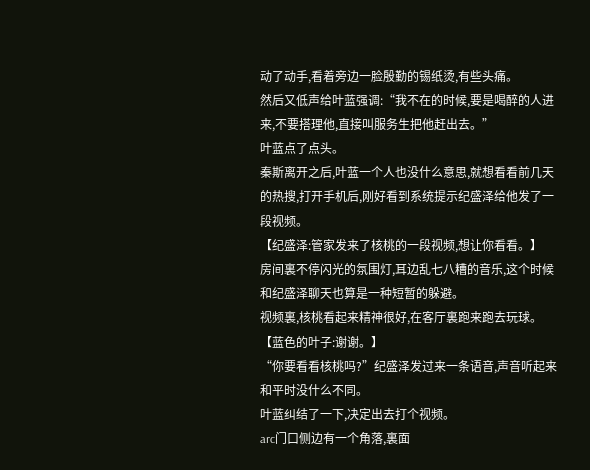动了动手,看着旁边一脸殷勤的锡纸烫,有些头痛。
然后又低声给叶蓝强调:“我不在的时候,要是喝醉的人进来,不要搭理他,直接叫服务生把他赶出去。”
叶蓝点了点头。
秦斯离开之后,叶蓝一个人也没什么意思,就想看看前几天的热搜,打开手机后,刚好看到系统提示纪盛泽给他发了一段视频。
【纪盛泽:管家发来了核桃的一段视频,想让你看看。】
房间裏不停闪光的氛围灯,耳边乱七八糟的音乐,这个时候和纪盛泽聊天也算是一种短暂的躲避。
视频裏,核桃看起来精神很好,在客厅裏跑来跑去玩球。
【蓝色的叶子:谢谢。】
“你要看看核桃吗?”纪盛泽发过来一条语音,声音听起来和平时没什么不同。
叶蓝纠结了一下,决定出去打个视频。
arc门口侧边有一个角落,裏面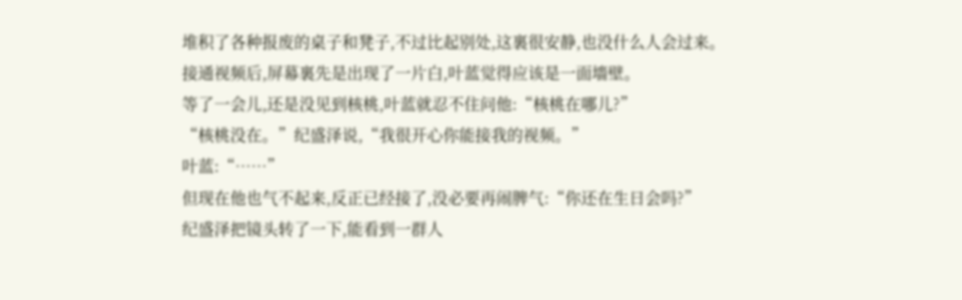堆积了各种报废的桌子和凳子,不过比起别处,这裏很安静,也没什么人会过来。
接通视频后,屏幕裏先是出现了一片白,叶蓝觉得应该是一面墻壁。
等了一会儿,还是没见到核桃,叶蓝就忍不住问他:“核桃在哪儿?”
“核桃没在。”纪盛泽说,“我很开心你能接我的视频。”
叶蓝:“……”
但现在他也气不起来,反正已经接了,没必要再闹脾气:“你还在生日会吗?”
纪盛泽把镜头转了一下,能看到一群人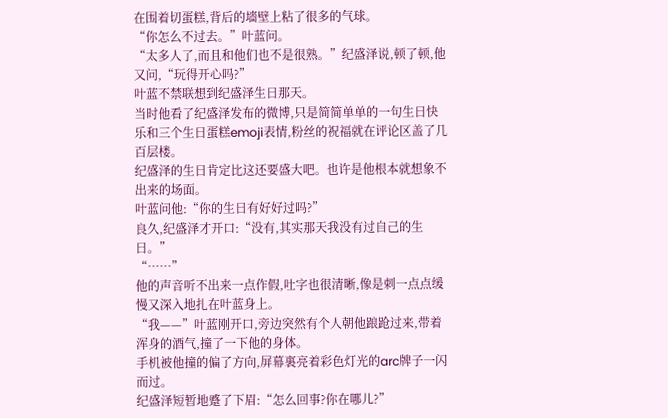在围着切蛋糕,背后的墻壁上粘了很多的气球。
“你怎么不过去。”叶蓝问。
“太多人了,而且和他们也不是很熟。”纪盛泽说,顿了顿,他又问,“玩得开心吗?”
叶蓝不禁联想到纪盛泽生日那天。
当时他看了纪盛泽发布的微博,只是简简单单的一句生日快乐和三个生日蛋糕emoji表情,粉丝的祝福就在评论区盖了几百层楼。
纪盛泽的生日肯定比这还要盛大吧。也许是他根本就想象不出来的场面。
叶蓝问他:“你的生日有好好过吗?”
良久,纪盛泽才开口:“没有,其实那天我没有过自己的生日。”
“……”
他的声音听不出来一点作假,吐字也很清晰,像是刺一点点缓慢又深入地扎在叶蓝身上。
“我——”叶蓝刚开口,旁边突然有个人朝他踉跄过来,带着浑身的酒气,撞了一下他的身体。
手机被他撞的偏了方向,屏幕裏亮着彩色灯光的arc牌子一闪而过。
纪盛泽短暂地蹙了下眉:“怎么回事?你在哪儿?”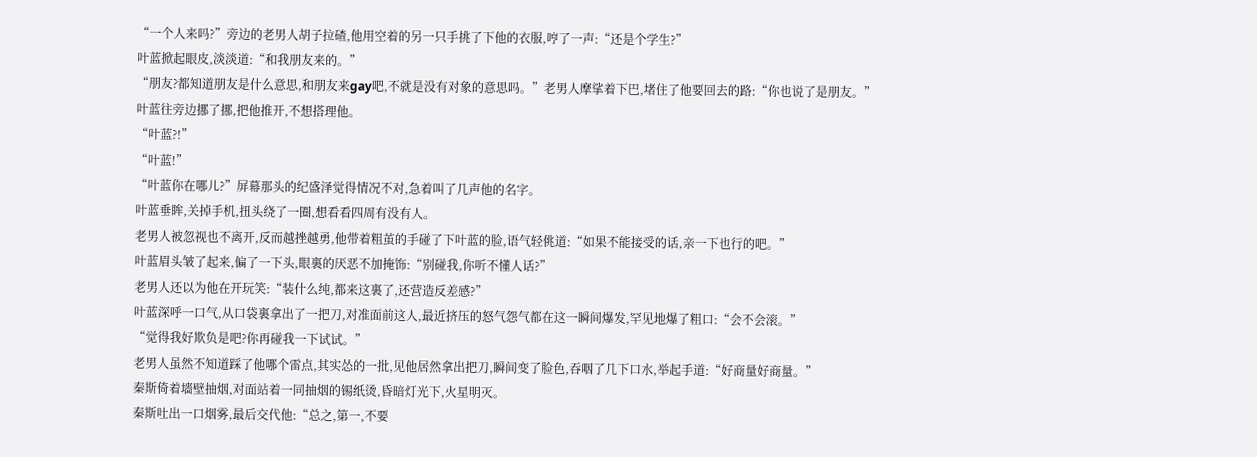“一个人来吗?”旁边的老男人胡子拉碴,他用空着的另一只手挑了下他的衣服,哼了一声:“还是个学生?”
叶蓝掀起眼皮,淡淡道:“和我朋友来的。”
“朋友?都知道朋友是什么意思,和朋友来gay吧,不就是没有对象的意思吗。”老男人摩挲着下巴,堵住了他要回去的路:“你也说了是朋友。”
叶蓝往旁边挪了挪,把他推开,不想搭理他。
“叶蓝?!”
“叶蓝!”
“叶蓝你在哪儿?”屏幕那头的纪盛泽觉得情况不对,急着叫了几声他的名字。
叶蓝垂眸,关掉手机,扭头绕了一圈,想看看四周有没有人。
老男人被忽视也不离开,反而越挫越勇,他带着粗茧的手碰了下叶蓝的脸,语气轻佻道:“如果不能接受的话,亲一下也行的吧。”
叶蓝眉头皱了起来,偏了一下头,眼裏的厌恶不加掩饰:“别碰我,你听不懂人话?”
老男人还以为他在开玩笑:“装什么纯,都来这裏了,还营造反差感?”
叶蓝深呼一口气,从口袋裏拿出了一把刀,对准面前这人,最近挤压的怒气怨气都在这一瞬间爆发,罕见地爆了粗口:“会不会滚。”
“觉得我好欺负是吧?你再碰我一下试试。”
老男人虽然不知道踩了他哪个雷点,其实怂的一批,见他居然拿出把刀,瞬间变了脸色,吞咽了几下口水,举起手道:“好商量好商量。”
秦斯倚着墻壁抽烟,对面站着一同抽烟的锡纸烫,昏暗灯光下,火星明灭。
秦斯吐出一口烟雾,最后交代他:“总之,第一,不要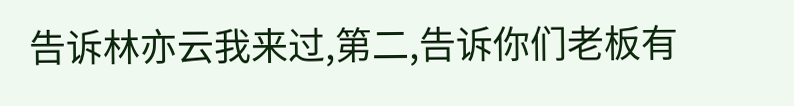告诉林亦云我来过,第二,告诉你们老板有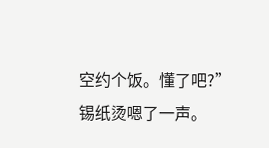空约个饭。懂了吧?”
锡纸烫嗯了一声。